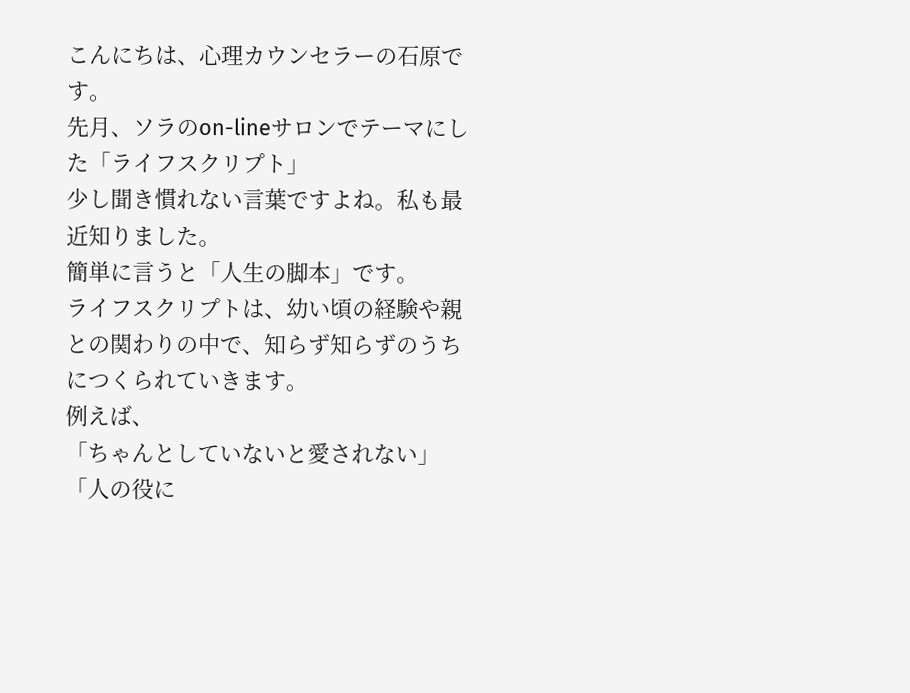こんにちは、心理カウンセラーの石原です。
先月、ソラのon-lineサロンでテーマにした「ライフスクリプト」
少し聞き慣れない言葉ですよね。私も最近知りました。
簡単に言うと「人生の脚本」です。
ライフスクリプトは、幼い頃の経験や親との関わりの中で、知らず知らずのうちにつくられていきます。
例えば、
「ちゃんとしていないと愛されない」
「人の役に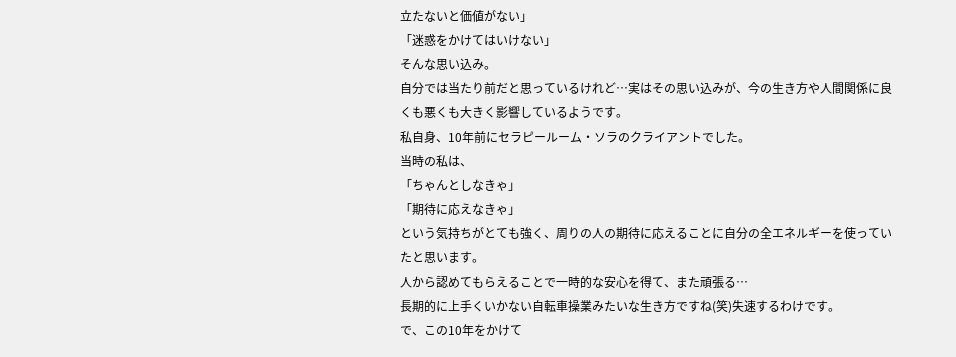立たないと価値がない」
「迷惑をかけてはいけない」
そんな思い込み。
自分では当たり前だと思っているけれど…実はその思い込みが、今の生き方や人間関係に良くも悪くも大きく影響しているようです。
私自身、10年前にセラピールーム・ソラのクライアントでした。
当時の私は、
「ちゃんとしなきゃ」
「期待に応えなきゃ」
という気持ちがとても強く、周りの人の期待に応えることに自分の全エネルギーを使っていたと思います。
人から認めてもらえることで一時的な安心を得て、また頑張る…
長期的に上手くいかない自転車操業みたいな生き方ですね(笑)失速するわけです。
で、この10年をかけて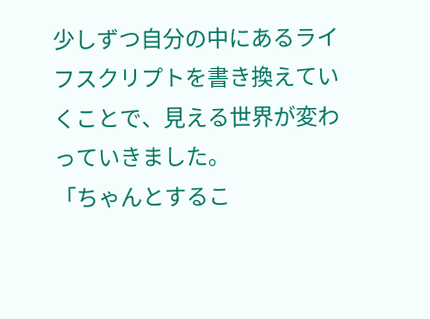少しずつ自分の中にあるライフスクリプトを書き換えていくことで、見える世界が変わっていきました。
「ちゃんとするこ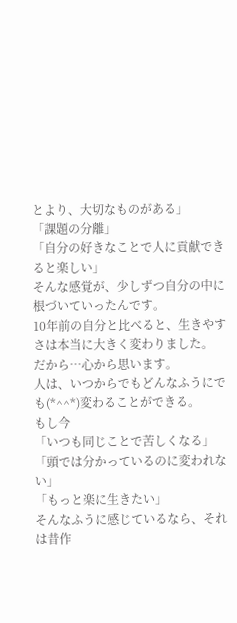とより、大切なものがある」
「課題の分離」
「自分の好きなことで人に貢献できると楽しい」
そんな感覚が、少しずつ自分の中に根づいていったんです。
10年前の自分と比べると、生きやすさは本当に大きく変わりました。
だから…心から思います。
人は、いつからでもどんなふうにでも(*^^*)変わることができる。
もし今
「いつも同じことで苦しくなる」
「頭では分かっているのに変われない」
「もっと楽に生きたい」
そんなふうに感じているなら、それは昔作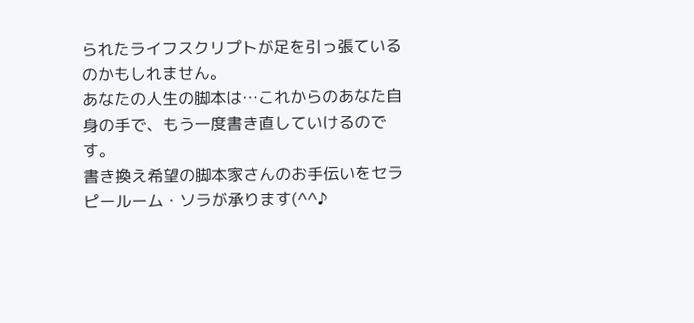られたライフスクリプトが足を引っ張ているのかもしれません。
あなたの人生の脚本は…これからのあなた自身の手で、もう一度書き直していけるのです。
書き換え希望の脚本家さんのお手伝いをセラピールーム・ソラが承ります(^^♪